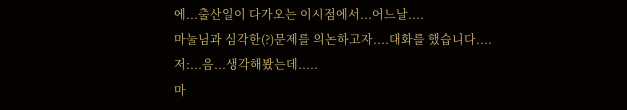에...출산일이 다가오는 이시점에서...어느날....
마눌님과 심각한(?)문제를 의논하고자....대화를 했습니다....
저:...음...생각해봤는데.....
마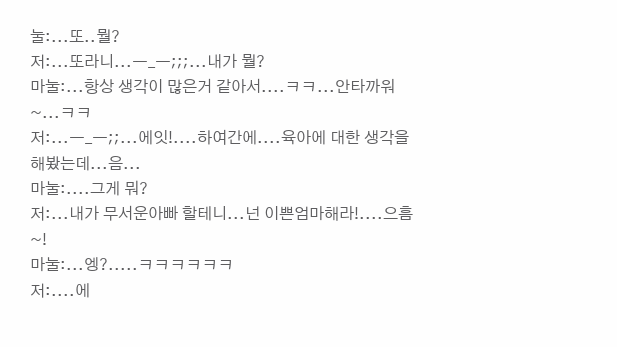눌:...또..뭘?
저:...또라니...ㅡ_ㅡ;;;...내가 뭘?
마눌:...항상 생각이 많은거 같아서....ㅋㅋ...안타까워~...ㅋㅋ
저:...ㅡ_ㅡ;;...에잇!....하여간에....육아에 대한 생각을 해봤는데...음...
마눌:....그게 뭐?
저:...내가 무서운아빠 할테니...넌 이쁜엄마해라!....으흠~!
마눌:...엥?.....ㅋㅋㅋㅋㅋㅋ
저:....에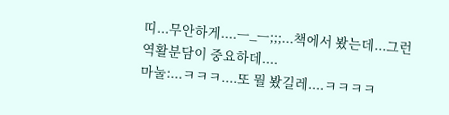띠...무안하게....ㅡ_ㅡ;;;...책에서 봤는데...그런 역활분담이 중요하데....
마눌:...ㅋㅋㅋ....또 뭘 봤길레....ㅋㅋㅋㅋ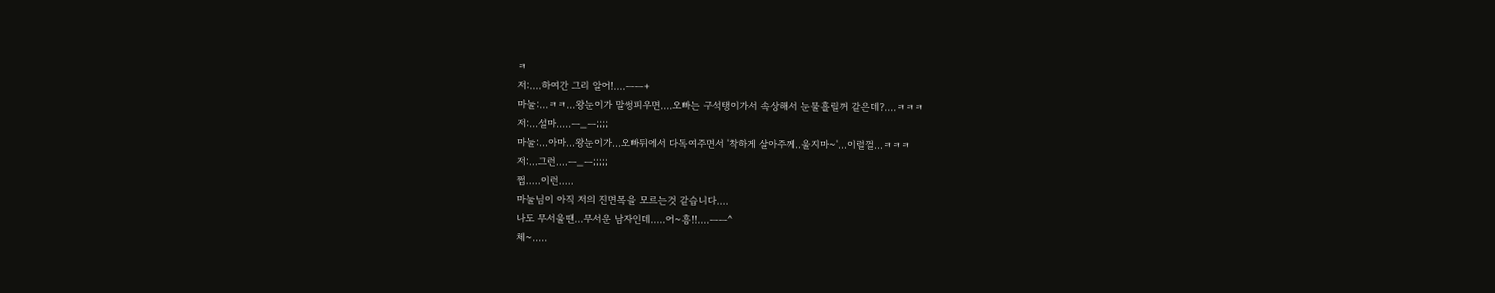ㅋ
저:....하여간 그리 알어!....ㅡㅡ+
마눌:...ㅋㅋ...왕눈이가 말썽피우면....오빠는 구석탱이가서 속상해서 눈물흘릴꺼 같은데?....ㅋㅋㅋ
저:...설마.....ㅡ_ㅡ;;;;
마눌:...아마...왕눈이가...오빠뒤에서 다독여주면서 '착하게 살아주께..울지마~'...이럴껄...ㅋㅋㅋ
저:...그런....ㅡ_ㅡ;;;;;
쩝.....이런.....
마눌님이 아직 저의 진면목을 모르는것 같습니다....
나도 무서울땐...무서운 남자인데.....어~흥!!....ㅡㅡ^
체~.....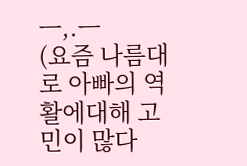ㅡ,.ㅡ
(요즘 나름대로 아빠의 역활에대해 고민이 많다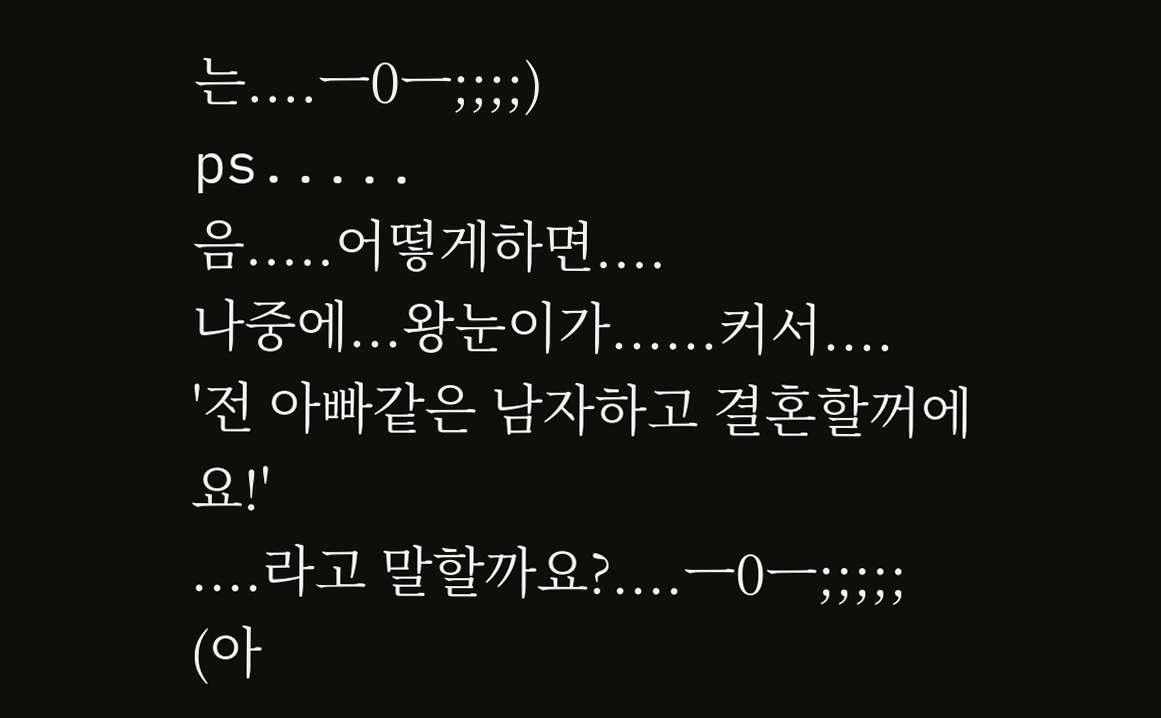는....ㅡ0ㅡ;;;;)
ps.....
음.....어떻게하면....
나중에...왕눈이가......커서....
'전 아빠같은 남자하고 결혼할꺼에요!'
....라고 말할까요?....ㅡ0ㅡ;;;;;
(아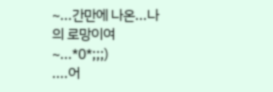~...간만에 나온...나의 로망이여~...*0*;;;)
....어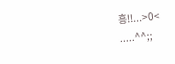흥!!...>0<
.....^^;;